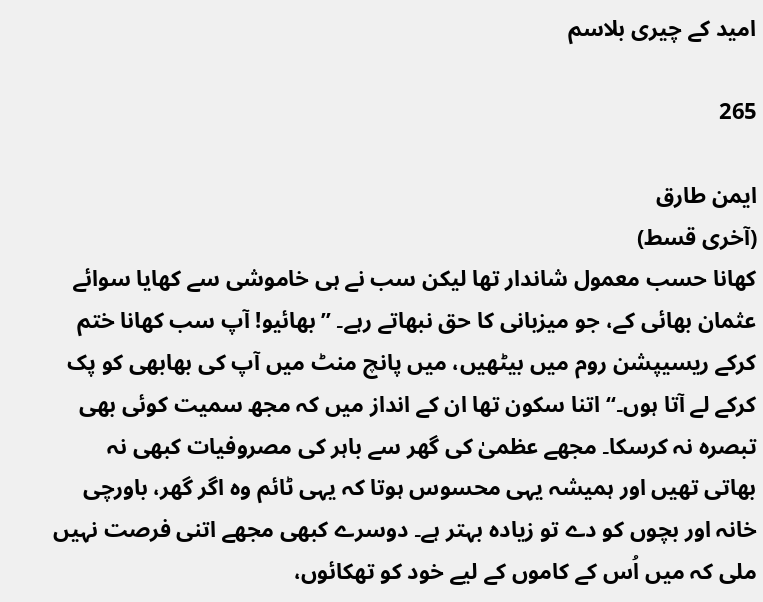امید کے چیری بلاسم

265

ایمن طارق
(آخری قسط)
کھانا حسب معمول شاندار تھا لیکن سب نے ہی خاموشی سے کھایا سوائے عثمان بھائی کے، جو میزبانی کا حق نبھاتے رہے۔ ’’بھائیو! آپ سب کھانا ختم کرکے ریسیپشن روم میں بیٹھیں، میں پانچ منٹ میں آپ کی بھابھی کو پک کرکے لے آتا ہوں۔‘‘ اتنا سکون تھا ان کے انداز میں کہ مجھ سمیت کوئی بھی تبصرہ نہ کرسکا۔ مجھے عظمیٰ کی گھر سے باہر کی مصروفیات کبھی نہ بھاتی تھیں اور ہمیشہ یہی محسوس ہوتا کہ یہی ٹائم وہ اگر گھر، باورچی خانہ اور بچوں کو دے تو زیادہ بہتر ہے۔ دوسرے کبھی مجھے اتنی فرصت نہیں ملی کہ میں اُس کے کاموں کے لیے خود کو تھکائوں،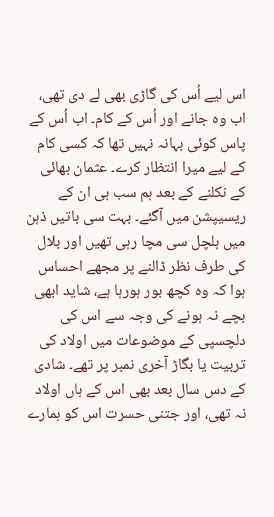اس لیے اُس کی گاڑی بھی لے دی تھی، اب وہ جانے اور اُس کے کام۔ اب اُس کے پاس کوئی بہانہ نہیں تھا کہ کسی کام کے لیے میرا انتظار کرے۔ عثمان بھائی کے نکلنے کے بعد ہم سب ہی ان کے ریسیپشن میں آگئے۔ بہت سی باتیں ذہن میں ہلچل سی مچا رہی تھیں اور بلال کی طرف نظر ڈالنے پر مجھے احساس ہوا کہ وہ کچھ بور ہورہا ہے، شاید ابھی بچے نہ ہونے کی وجہ سے اس کی دلچسپی کے موضوعات میں اولاد کی تربیت یا بگاڑ آخری نمبر پر تھے۔ شادی کے دس سال بعد بھی اس کے ہاں اولاد نہ تھی، اور جتنی حسرت اس کو ہمارے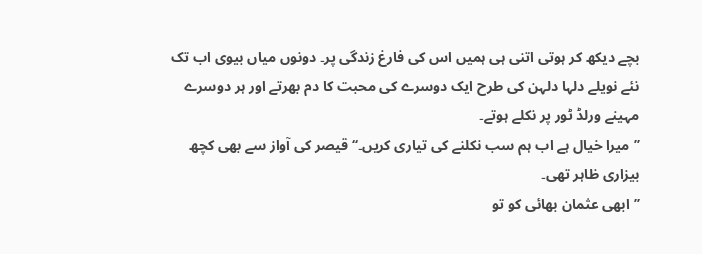بچے دیکھ کر ہوتی اتنی ہی ہمیں اس کی فارغ زندگی پر۔ دونوں میاں بیوی اب تک نئے نویلے دلہا دلہن کی طرح ایک دوسرے کی محبت کا دم بھرتے اور ہر دوسرے مہینے ورلڈ ٹور پر نکلے ہوتے۔
’’میرا خیال ہے اب ہم سب نکلنے کی تیاری کریں۔‘‘ قیصر کی آواز سے بھی کچھ بیزاری ظاہر تھی۔
’’ابھی عثمان بھائی کو تو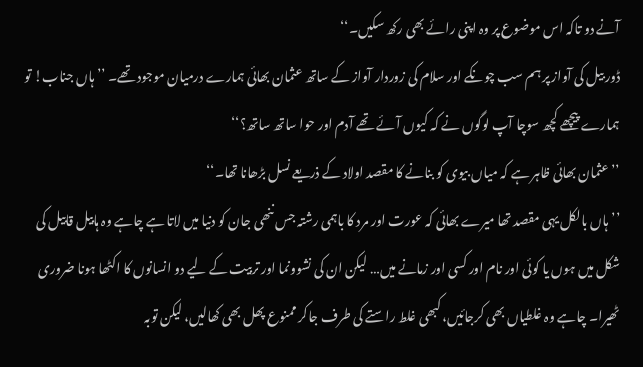آنے دو تاکہ اس موضوع پر وہ اپنی رائے بھی رکھ سکیں۔‘‘
ڈور بیل کی آواز پر ہم سب چونکے اور سلام کی زوردار آواز کے ساتھ عثمان بھائی ہمارے درمیان موجود تھے۔ ’’ہاں جناب! تو ہمارے پیچھے کچھ سوچا آپ لوگوں نے کہ کیوں آئے تھے آدم اور حوا ساتھ ساتھ؟‘‘
’’عثمان بھائی ظاہر ہے کہ میاں بیوی کو بنانے کا مقصد اولاد کے ذریعے نسل بڑھانا تھا۔‘‘
’’ہاں بالکل یہی مقصد تھا میرے بھائی کہ عورت اور مرد کا باہمی رشتہ جس ننھی جان کو دنیا میں لاتا ہے چاہے وہ ہابیل قابیل کی شکل میں ہوں یا کوئی اور نام اور کسی اور زمانے میں… لیکن ان کی نشوونما اور تربیت کے لیے دو انسانوں کا اکٹھا ہونا ضروری ٹھیرا۔ چاہے وہ غلطیاں بھی کرجائیں، کبھی غلط راستے کی طرف جاکر ممنوع پھل بھی کھالیں، لیکن توبہ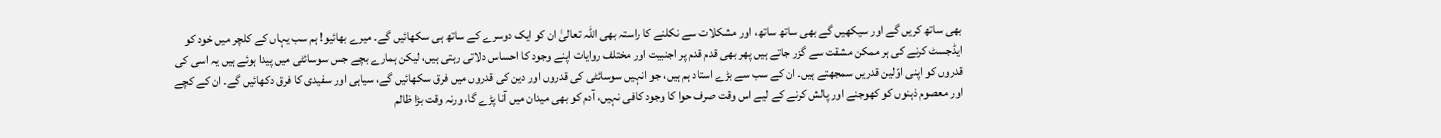بھی ساتھ کریں گے اور سیکھیں گے بھی ساتھ ساتھ، اور مشکلات سے نکلنے کا راستہ بھی اللہ تعالیٰ ان کو ایک دوسرے کے ساتھ ہی سکھائیں گے۔ میرے بھائیو! ہم سب یہاں کے کلچر میں خود کو ایڈجسٹ کرنے کی ہر ممکن مشقت سے گزر جاتے ہیں پھر بھی قدم قدم پر اجنبیت اور مختلف روایات اپنے وجود کا احساس دلاتی رہتی ہیں، لیکن ہمارے بچے جس سوسائٹی میں پیدا ہوئے ہیں یہ اسی کی قدروں کو اپنی اوّلین قدریں سمجھتے ہیں۔ ان کے سب سے بڑے استاد ہم ہیں، جو انہیں سوسائٹی کی قدروں اور دین کی قدروں میں فرق سکھائیں گے، سیاہی اور سفیدی کا فرق دکھائیں گے۔ ان کے کچے اور معصوم ذہنوں کو کھوجنے اور پالش کرنے کے لیے اس وقت صرف حوا کا وجود کافی نہیں، آدم کو بھی میدان میں آنا پڑے گا، ورنہ وقت بڑا ظالم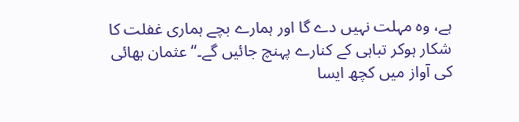ہے، وہ مہلت نہیں دے گا اور ہمارے بچے ہماری غفلت کا شکار ہوکر تباہی کے کنارے پہنچ جائیں گے۔‘‘ عثمان بھائی کی آواز میں کچھ ایسا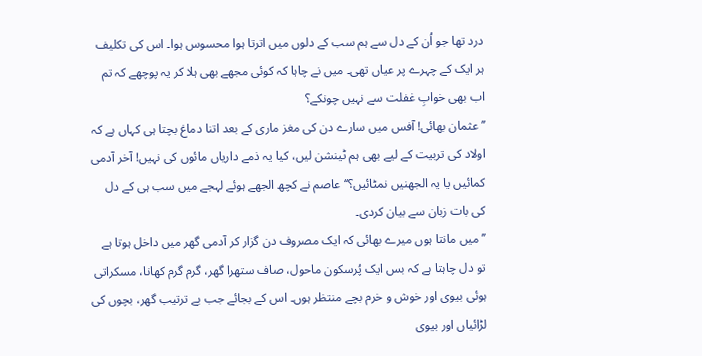درد تھا جو اُن کے دل سے ہم سب کے دلوں میں اترتا ہوا محسوس ہوا۔ اس کی تکلیف ہر ایک کے چہرے پر عیاں تھی۔ میں نے چاہا کہ کوئی مجھے بھی ہلا کر یہ پوچھے کہ تم اب بھی خوابِ غفلت سے نہیں چونکے؟
’’عثمان بھائی! آفس میں سارے دن کی مغز ماری کے بعد اتنا دماغ بچتا ہی کہاں ہے کہ اولاد کی تربیت کے لیے بھی ہم ٹینشن لیں، کیا یہ ذمے داریاں مائوں کی نہیں! آخر آدمی کمائیں یا یہ الجھنیں نمٹائیں؟‘‘ عاصم نے کچھ الجھے ہوئے لہجے میں سب ہی کے دل کی بات زبان سے بیان کردی۔
’’میں مانتا ہوں میرے بھائی کہ ایک مصروف دن گزار کر آدمی گھر میں داخل ہوتا ہے تو دل چاہتا ہے کہ بس ایک پُرسکون ماحول، صاف ستھرا گھر، گرم گرم کھانا، مسکراتی ہوئی بیوی اور خوش و خرم بچے منتظر ہوں۔ اس کے بجائے جب بے ترتیب گھر، بچوں کی لڑائیاں اور بیوی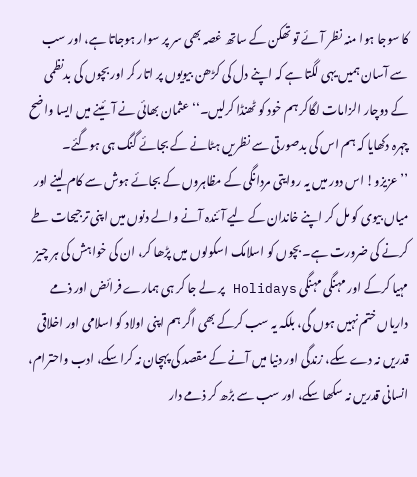کا سوجا ہوا منہ نظر آئے تو تھکن کے ساتھ غصہ بھی سر پر سوار ہوجاتا ہے، اور سب سے آسان ہمیں یہی لگتا ہے کہ اپنے دل کی کڑھن بیویوں پر اتار کر اور بچوں کی بدنظمی کے دوچار الزامات لگاکر ہم خود کو ٹھنڈا کرلیں۔‘‘ عثمان بھائی نے آئینے میں ایسا واضح چہرہ دکھایا کہ ہم اس کی بدصورتی سے نظریں ہٹانے کے بجائے گنگ ہی ہوگئے۔
’’عزیزو! اس دور میں یہ روایتی مردانگی کے مظاہروں کے بجائے ہوش سے کام لینے اور میاں بیوی کو مل کر اپنے خاندان کے لیے آئندہ آنے والے دنوں میں اپنی ترجیحات طے کرنے کی ضرورت ہے۔ بچوں کو اسلامک اسکولوں میں پڑھا کر، ان کی خواہش کی ہر چیز مہیا کرکے اور مہنگی مہنگی Holidays پر لے جا کر ہی ہمارے فرائض اور ذمے داریاں ختم نہیں ہوں گی، بلکہ یہ سب کرکے بھی اگر ہم اپنی اولاد کو اسلامی اور اخلاقی قدریں نہ دے سکے، زندگی اور دنیا میں آنے کے مقصد کی پہچان نہ کراسکے، ادب واحترام، انسانی قدریں نہ سکھا سکے، اور سب سے بڑھ کر ذمے دار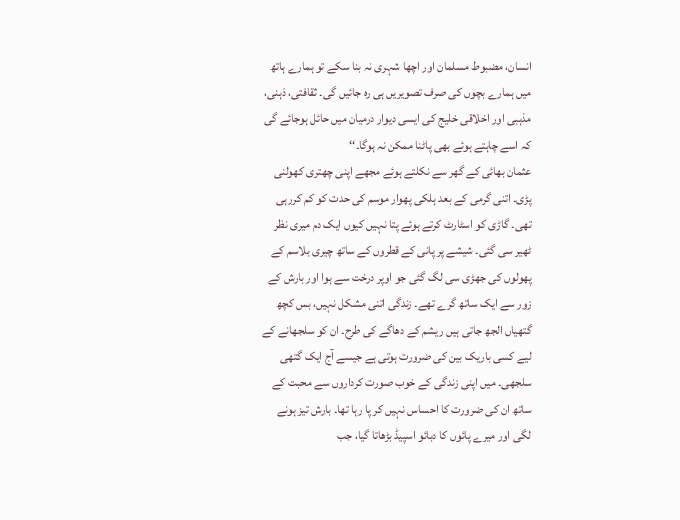انسان، مضبوط مسلمان اور اچھا شہری نہ بنا سکے تو ہمارے ہاتھ میں ہمارے بچوں کی صرف تصویریں ہی رہ جائیں گی۔ ثقافتی، ذہنی، مذہبی اور اخلاقی خلیج کی ایسی دیوار درمیان میں حائل ہوجائے گی کہ اسے چاہتے ہوئے بھی پاٹنا ممکن نہ ہوگا۔‘‘
عثمان بھائی کے گھر سے نکلتے ہوئے مجھے اپنی چھتری کھولنی پڑی۔ اتنی گرمی کے بعد ہلکی پھوار موسم کی حدت کو کم کررہی تھی۔ گاڑی کو اسٹارٹ کرتے ہوئے پتا نہیں کیوں ایک دم میری نظر ٹھیر سی گئی۔ شیشے پر پانی کے قطروں کے ساتھ چیری بلاسم کے پھولوں کی جھڑی سی لگ گئی جو اوپر درخت سے ہوا اور بارش کے زور سے ایک ساتھ گرے تھے۔ زندگی اتنی مشکل نہیں، بس کچھ گتھیاں الجھ جاتی ہیں ریشم کے دھاگے کی طرح۔ ان کو سلجھانے کے لیے کسی باریک بین کی ضرورت ہوتی ہے جیسے آج ایک گتھی سلجھی۔ میں اپنی زندگی کے خوب صورت کرداروں سے محبت کے ساتھ ان کی ضرورت کا احساس نہیں کر پا رہا تھا۔ بارش تیز ہونے لگی اور میرے پائوں کا دبائو اسپیڈ بڑھاتا گیا، جب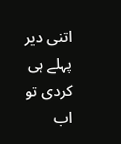اتنی دیر پہلے ہی کردی تو اب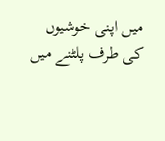میں اپنی خوشیوں کی طرف پلٹنے میں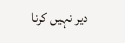دیر نہیں کرنا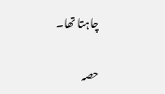چاہتا تھا۔

حصہ